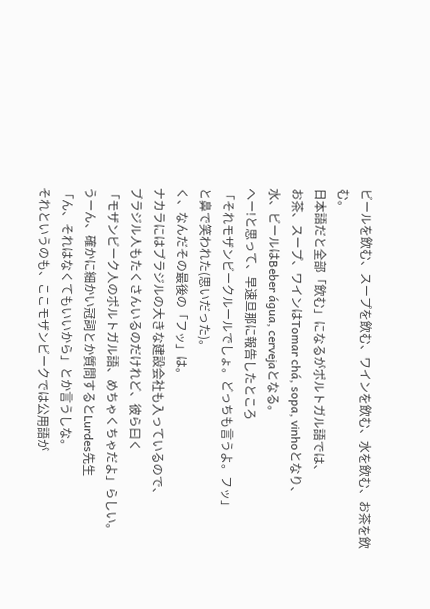ビールを飲む、スープを飲む、ワインを飲む、水を飲む、お茶を飲む。
日本語だと全部「飲む」になるがポルトガル語では、
お茶、スープ、ワインはTomar chá, sopa, vinhoとなり、
水、ビールはBeber água, cervejaとなる。
へー!と思って、早速旦那に報告したところ
「それモザンビークルールでしょ。どっちも言うよ。フッ」
と鼻で笑われた(思いだった)。
く、なんだその最後の「フッ」は。
ナカラにはブラジルの大きな建設会社も入っているので、
ブラジル人もたくさんいるのだけれど、彼ら曰く
「モザンビーク人のポルトガル語、めちゃくちゃだよ」らしい。
うーん、確かに細かい冠詞とか質問するとLurdes先生
「ん、それはなくてもいいから」とか言うしな。
それというのも、ここモザンビークでは公用語が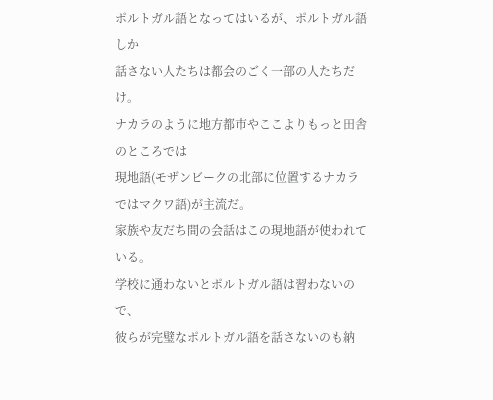ポルトガル語となってはいるが、ポルトガル語しか
話さない人たちは都会のごく一部の人たちだけ。
ナカラのように地方都市やここよりもっと田舎のところでは
現地語(モザンビークの北部に位置するナカラではマクワ語)が主流だ。
家族や友だち間の会話はこの現地語が使われている。
学校に通わないとポルトガル語は習わないので、
彼らが完璧なポルトガル語を話さないのも納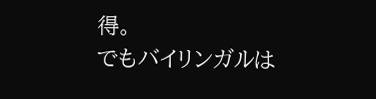得。
でもバイリンガルは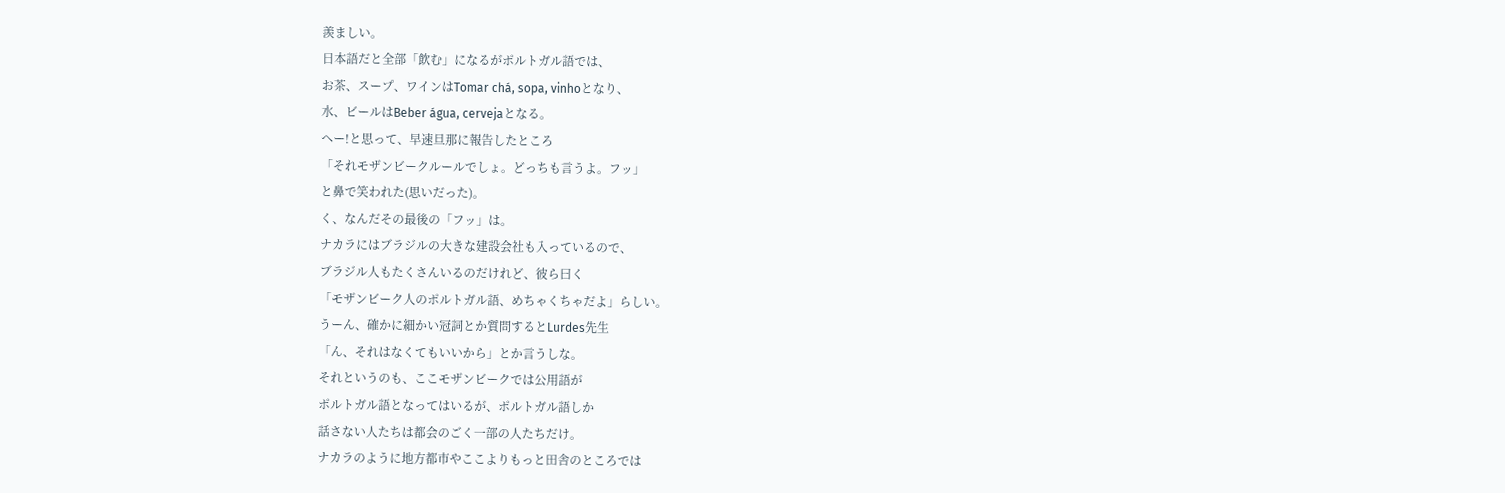羨ましい。
日本語だと全部「飲む」になるがポルトガル語では、
お茶、スープ、ワインはTomar chá, sopa, vinhoとなり、
水、ビールはBeber água, cervejaとなる。
へー!と思って、早速旦那に報告したところ
「それモザンビークルールでしょ。どっちも言うよ。フッ」
と鼻で笑われた(思いだった)。
く、なんだその最後の「フッ」は。
ナカラにはブラジルの大きな建設会社も入っているので、
ブラジル人もたくさんいるのだけれど、彼ら曰く
「モザンビーク人のポルトガル語、めちゃくちゃだよ」らしい。
うーん、確かに細かい冠詞とか質問するとLurdes先生
「ん、それはなくてもいいから」とか言うしな。
それというのも、ここモザンビークでは公用語が
ポルトガル語となってはいるが、ポルトガル語しか
話さない人たちは都会のごく一部の人たちだけ。
ナカラのように地方都市やここよりもっと田舎のところでは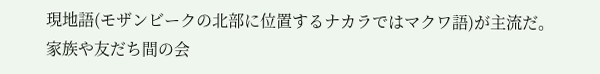現地語(モザンビークの北部に位置するナカラではマクワ語)が主流だ。
家族や友だち間の会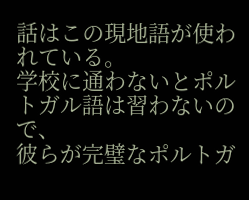話はこの現地語が使われている。
学校に通わないとポルトガル語は習わないので、
彼らが完璧なポルトガ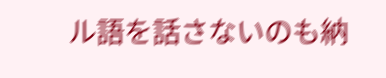ル語を話さないのも納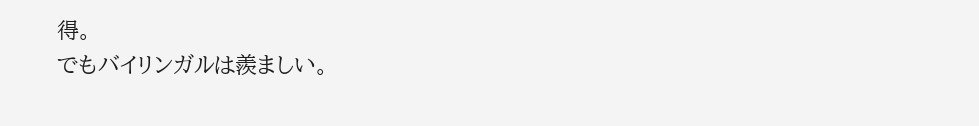得。
でもバイリンガルは羨ましい。